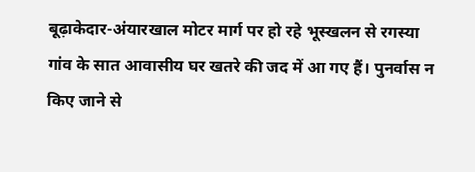बूढ़ाकेदार-अंयारखाल मोटर मार्ग पर हो रहे भूस्खलन से रगस्या गांव के सात आवासीय घर खतरे की जद में आ गए हैं। पुनर्वास न किए जाने से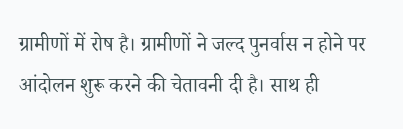ग्रामीणों में रोष है। ग्रामीणों ने जल्द पुनर्वास न होने पर आंदोलन शुरू करने की चेतावनी दी है। साथ ही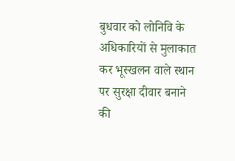बुधवार को लोनिवि के अधिकारियों से मुलाकात कर भूस्खलन वाले स्थान पर सुरक्षा दीवार बनाने की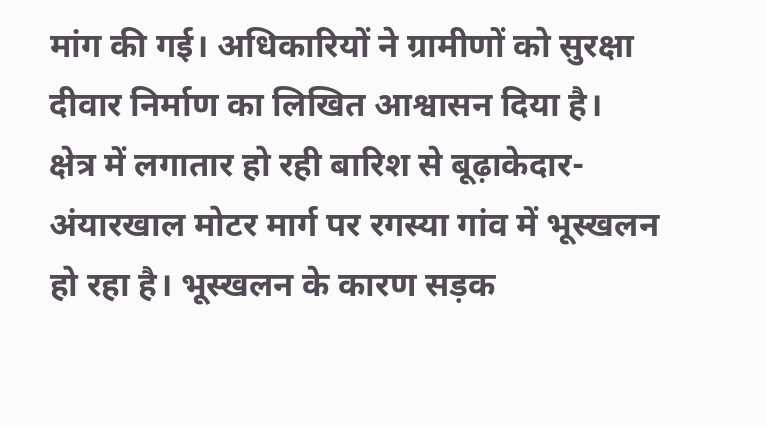मांग की गई। अधिकारियों ने ग्रामीणों को सुरक्षा दीवार निर्माण का लिखित आश्वासन दिया है।
क्षेत्र में लगातार हो रही बारिश से बूढ़ाकेदार-अंयारखाल मोटर मार्ग पर रगस्या गांव में भूस्खलन हो रहा है। भूस्खलन के कारण सड़क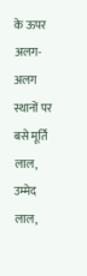के ऊपर अलग-अलग स्थानों पर बसे मूर्ति लाल, उम्मेद लाल,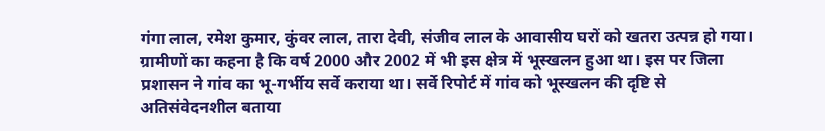गंगा लाल, रमेश कुमार, कुंवर लाल, तारा देवी, संजीव लाल के आवासीय घरों को खतरा उत्पन्न हो गया। ग्रामीणों का कहना है कि वर्ष 2000 और 2002 में भी इस क्षेत्र में भूस्खलन हुआ था। इस पर जिला प्रशासन ने गांव का भू-गर्भीय सर्वे कराया था। सर्वे रिपोर्ट में गांव को भूस्खलन की दृष्टि से अतिसंवेदनशील बताया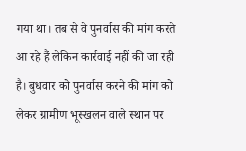गया था। तब से वे पुनर्वास की मांग करते आ रहे हैं लेकिन कार्रवाई नहीं की जा रही है। बुधवार को पुनर्वास करने की मांग को लेकर ग्रामीण भूस्खलन वाले स्थान पर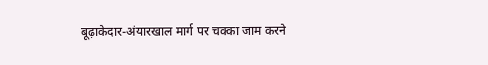बूढ़ाकेदार-अंयारखाल मार्ग पर चक्का जाम करने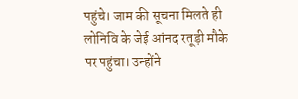पहुंचे। जाम की सूचना मिलते ही लोनिवि के जेई आंनद रतूड़ी मौके पर पहुंचा। उन्होंने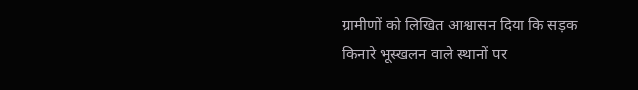ग्रामीणों को लिखित आश्वासन दिया कि सड़क किनारे भूस्खलन वाले स्थानों पर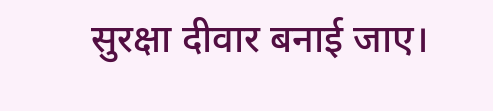सुरक्षा दीवार बनाई जाए।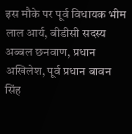इस मौके पर पूर्व विधायक भीम लाल आर्य, बीडीसी सदस्य अब्बल छनवाण, प्रधान अखिलेश, पूर्व प्रधान बावन सिंह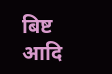बिष्ट आदि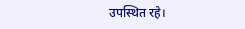उपस्थित रहे।